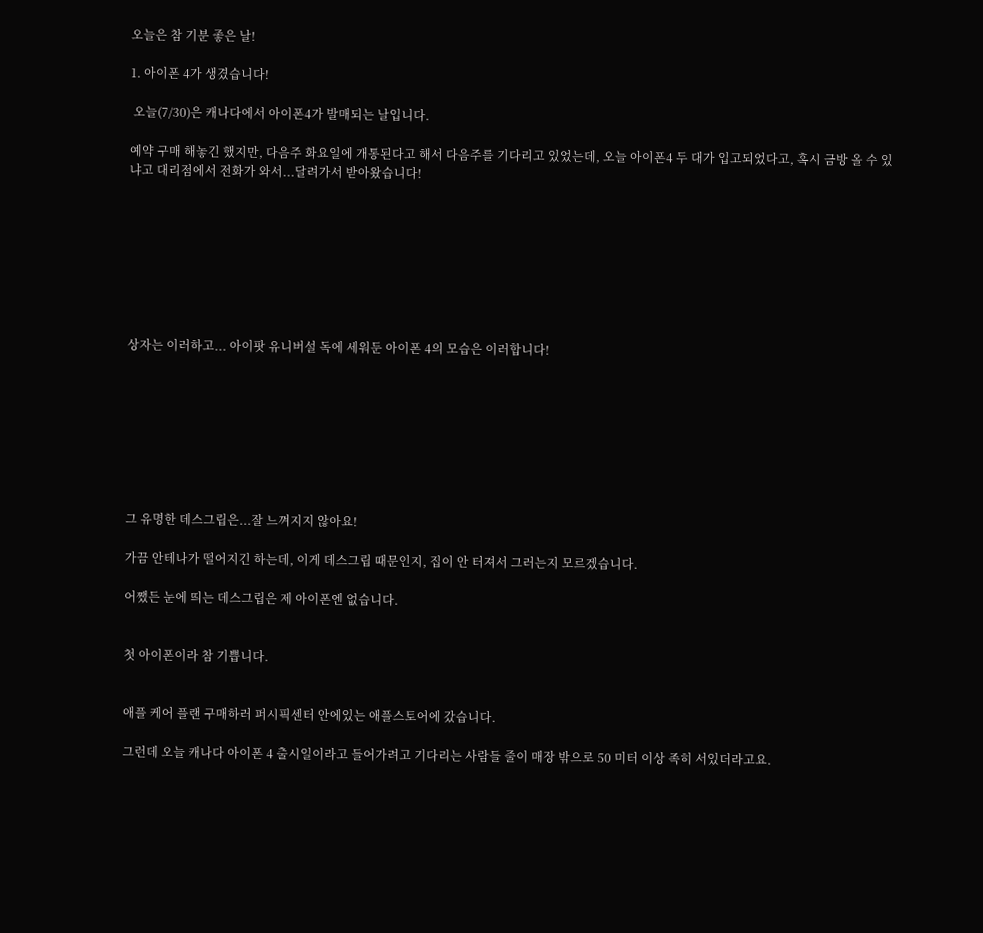오늘은 참 기분 좋은 날!

1. 아이폰 4가 생겼습니다!

 오늘(7/30)은 캐나다에서 아이폰4가 발매되는 날입니다.

예약 구매 해놓긴 했지만, 다음주 화요일에 개통된다고 해서 다음주를 기다리고 있었는데, 오늘 아이폰4 두 대가 입고되었다고, 혹시 금방 올 수 있냐고 대리점에서 전화가 와서...달려가서 받아왔습니다!








상자는 이러하고... 아이팟 유니버설 독에 세워둔 아이폰 4의 모습은 이러합니다!








그 유명한 데스그립은...잘 느껴지지 않아요!

가끔 안테나가 떨어지긴 하는데, 이게 데스그립 때문인지, 집이 안 터져서 그러는지 모르겠습니다.

어쨌든 눈에 띄는 데스그립은 제 아이폰엔 없습니다.


첫 아이폰이라 참 기쁩니다.


애플 케어 플랜 구매하러 퍼시픽센터 안에있는 애플스토어에 갔습니다.

그런데 오늘 캐나다 아이폰 4 출시일이라고 들어가려고 기다리는 사람들 줄이 매장 밖으로 50 미터 이상 족히 서있더라고요.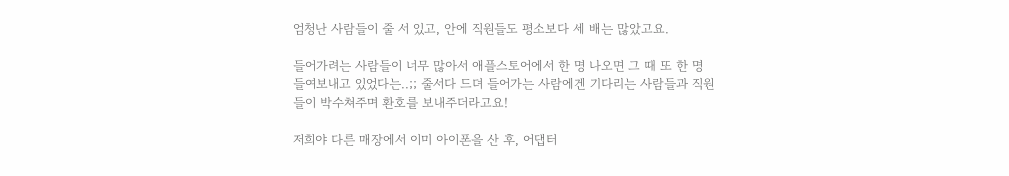엄청난 사람들이 줄 서 있고, 안에 직원들도 평소보다 세 배는 많았고요.

들어가려는 사람들이 너무 많아서 애플스토어에서 한 명 나오면 그 때 또 한 명 들여보내고 있었다는..;; 줄서다 드뎌 들어가는 사람에겐 기다리는 사람들과 직원들이 박수쳐주며 환호를 보내주더라고요!

저희야 다른 매장에서 이미 아이폰을 산 후, 어댑터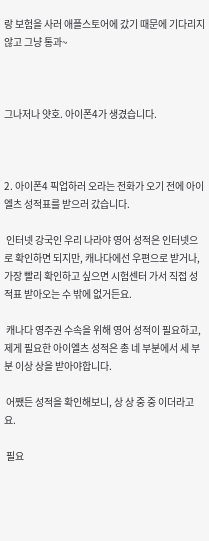랑 보험을 사러 애플스토어에 갔기 때문에 기다리지 않고 그냥 통과~



그나저나 얏호. 아이폰4가 생겼습니다.



2. 아이폰4 픽업하러 오라는 전화가 오기 전에 아이엘츠 성적표를 받으러 갔습니다.

 인터넷 강국인 우리 나라야 영어 성적은 인터넷으로 확인하면 되지만, 캐나다에선 우편으로 받거나, 가장 빨리 확인하고 싶으면 시험센터 가서 직접 성적표 받아오는 수 밖에 없거든요.

 캐나다 영주권 수속을 위해 영어 성적이 필요하고, 제게 필요한 아이엘츠 성적은 총 네 부분에서 세 부분 이상 상을 받아야합니다.

 어쨌든 성적을 확인해보니, 상 상 중 중 이더라고요.

 필요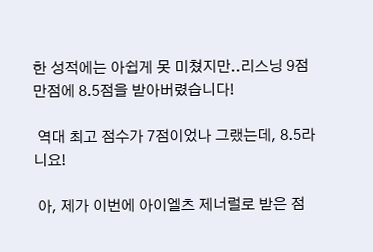한 성적에는 아쉽게 못 미쳤지만..리스닝 9점 만점에 8.5점을 받아버렸습니다!

 역대 최고 점수가 7점이었나 그랬는데, 8.5라니요!

 아, 제가 이번에 아이엘츠 제너럴로 받은 점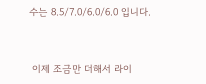수는 8.5/7.0/6.0/6.0 입니다.


 이제 조금만 더해서 라이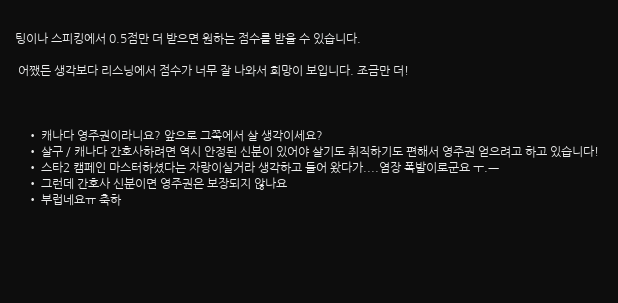팅이나 스피킹에서 0.5점만 더 받으면 원하는 점수를 받을 수 있습니다.

 어쨌든 생각보다 리스닝에서 점수가 너무 잘 나와서 희망이 보입니다. 조금만 더!



    • 캐나다 영주권이라니요? 앞으로 그쪽에서 살 생각이세요?
    • 살구 / 캐나다 간호사하려면 역시 안정된 신분이 있어야 살기도 취직하기도 편해서 영주권 얻으려고 하고 있습니다!
    • 스타2 캠페인 마스터하셨다는 자랑이실거라 생각하고 들어 왔다가....염장 폭발이로군요 ㅜ.ㅡ
    • 그런데 간호사 신분이면 영주권은 보장되지 않나요
    • 부럽네요ㅠ 축하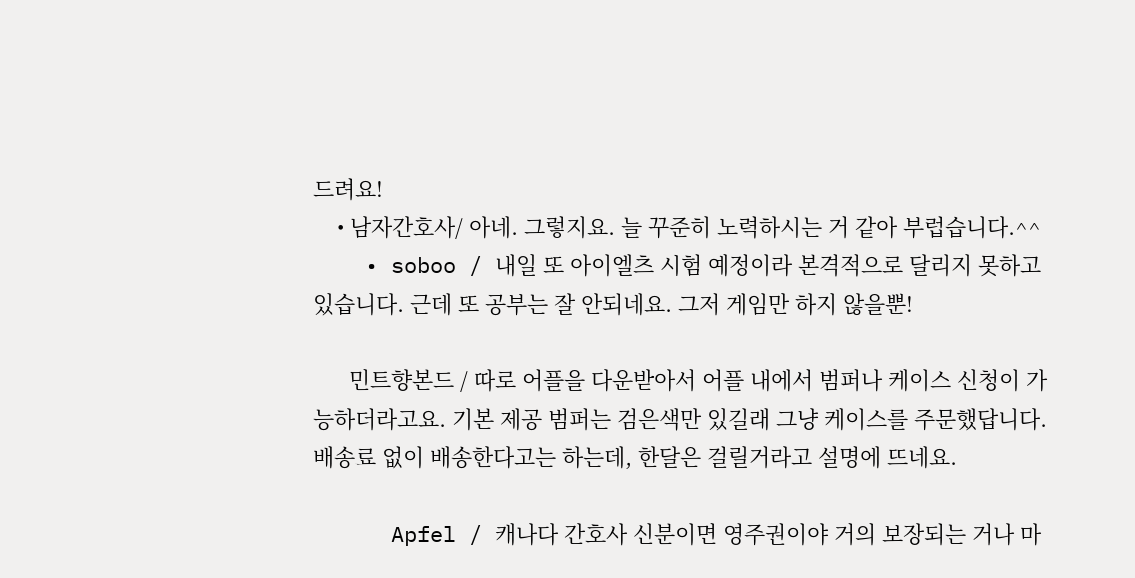드려요!
    • 남자간호사/ 아네. 그렇지요. 늘 꾸준히 노력하시는 거 같아 부럽습니다.^^
    • soboo / 내일 또 아이엘츠 시험 예정이라 본격적으로 달리지 못하고 있습니다. 근데 또 공부는 잘 안되네요. 그저 게임만 하지 않을뿐!

      민트향본드 / 따로 어플을 다운받아서 어플 내에서 범퍼나 케이스 신청이 가능하더라고요. 기본 제공 범퍼는 검은색만 있길래 그냥 케이스를 주문했답니다. 배송료 없이 배송한다고는 하는데, 한달은 걸릴거라고 설명에 뜨네요.

      Apfel / 캐나다 간호사 신분이면 영주권이야 거의 보장되는 거나 마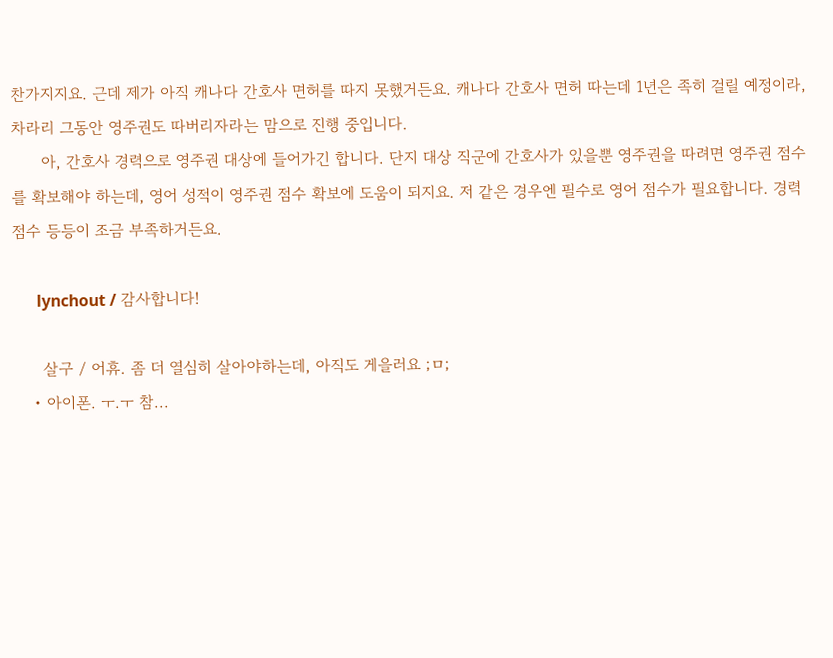찬가지지요. 근데 제가 아직 캐나다 간호사 면허를 따지 못했거든요. 캐나다 간호사 면허 따는데 1년은 족히 걸릴 예정이라, 차라리 그동안 영주권도 따버리자라는 맘으로 진행 중입니다.
      아, 간호사 경력으로 영주권 대상에 들어가긴 합니다. 단지 대상 직군에 간호사가 있을뿐 영주권을 따려면 영주권 점수를 확보해야 하는데, 영어 성적이 영주권 점수 확보에 도움이 되지요. 저 같은 경우엔 필수로 영어 점수가 필요합니다. 경력 점수 등등이 조금 부족하거든요.

      lynchout / 감사합니다!

      살구 / 어휴. 좀 더 열심히 살아야하는데, 아직도 게을러요 ;ㅁ;
    • 아이폰. ㅜ.ㅜ 참...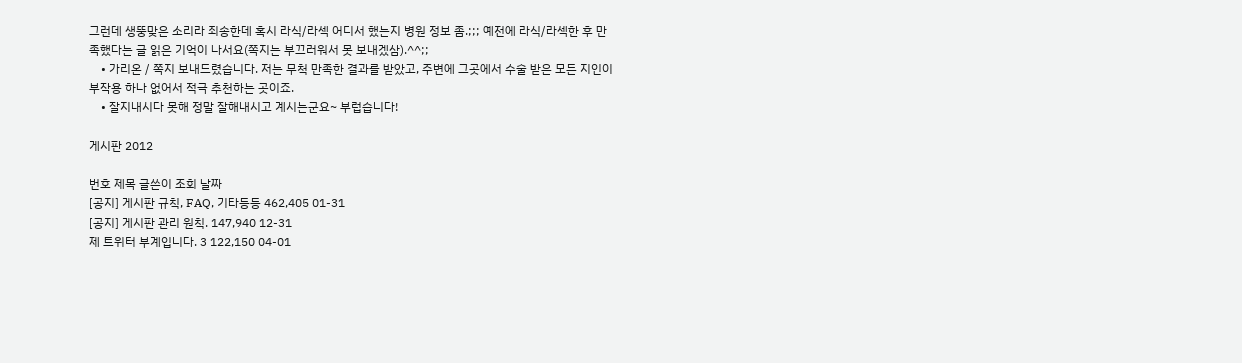그런데 생뚱맞은 소리라 죄송한데 혹시 라식/라섹 어디서 했는지 병원 정보 좀.;;; 예전에 라식/라섹한 후 만족했다는 글 읽은 기억이 나서요(쪽지는 부끄러워서 못 보내겠삼).^^;;
    • 가리온 / 쪽지 보내드렸습니다. 저는 무척 만족한 결과를 받았고, 주변에 그곳에서 수술 받은 모든 지인이 부작용 하나 없어서 적극 추천하는 곳이죠.
    • 잘지내시다 못해 정말 잘해내시고 계시는군요~ 부럽습니다!

게시판 2012

번호 제목 글쓴이 조회 날짜
[공지] 게시판 규칙, FAQ, 기타등등 462,405 01-31
[공지] 게시판 관리 원칙. 147,940 12-31
제 트위터 부계입니다. 3 122,150 04-01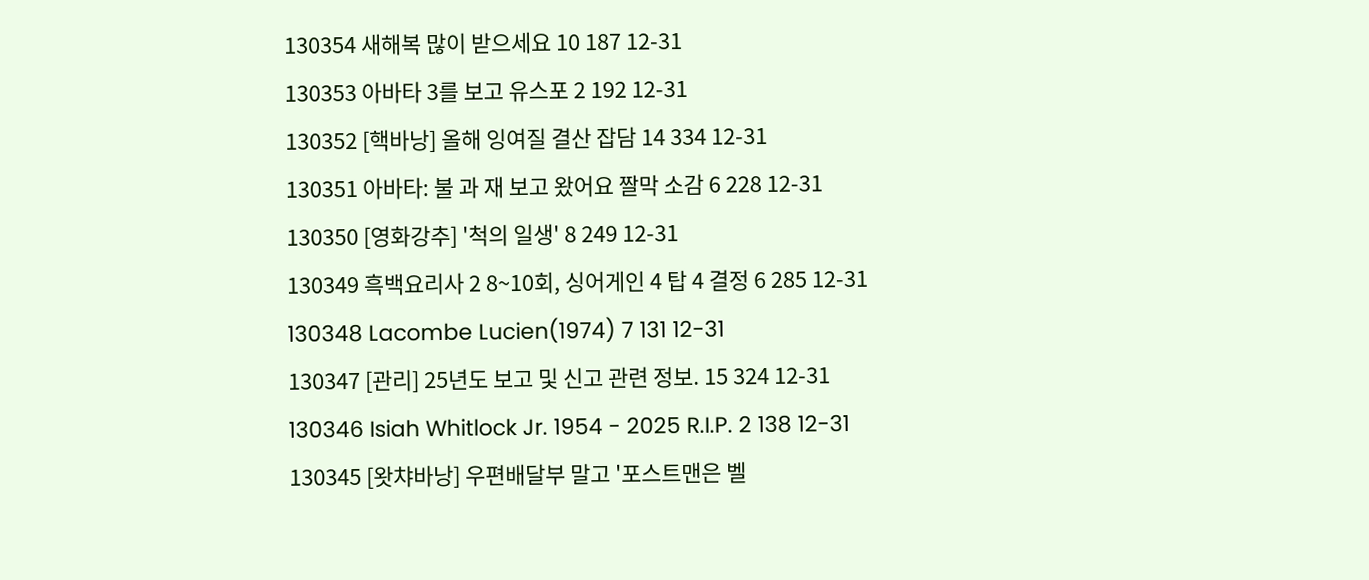130354 새해복 많이 받으세요 10 187 12-31
130353 아바타 3를 보고 유스포 2 192 12-31
130352 [핵바낭] 올해 잉여질 결산 잡담 14 334 12-31
130351 아바타: 불 과 재 보고 왔어요 짤막 소감 6 228 12-31
130350 [영화강추] '척의 일생' 8 249 12-31
130349 흑백요리사 2 8~10회, 싱어게인 4 탑 4 결정 6 285 12-31
130348 Lacombe Lucien(1974) 7 131 12-31
130347 [관리] 25년도 보고 및 신고 관련 정보. 15 324 12-31
130346 Isiah Whitlock Jr. 1954 - 2025 R.I.P. 2 138 12-31
130345 [왓챠바낭] 우편배달부 말고 '포스트맨은 벨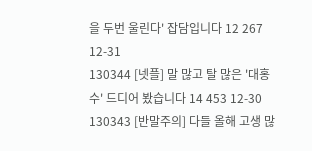을 두번 울린다' 잡담입니다 12 267 12-31
130344 [넷플] 말 많고 탈 많은 '대홍수' 드디어 봤습니다 14 453 12-30
130343 [반말주의] 다들 올해 고생 많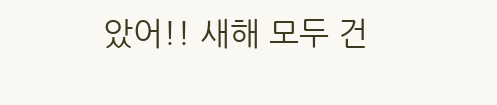았어!! 새해 모두 건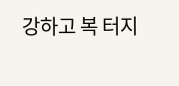강하고 복 터지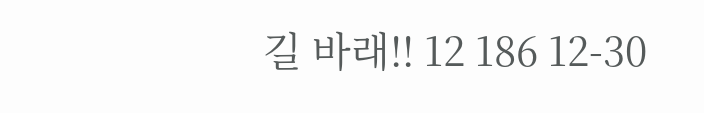길 바래!! 12 186 12-30